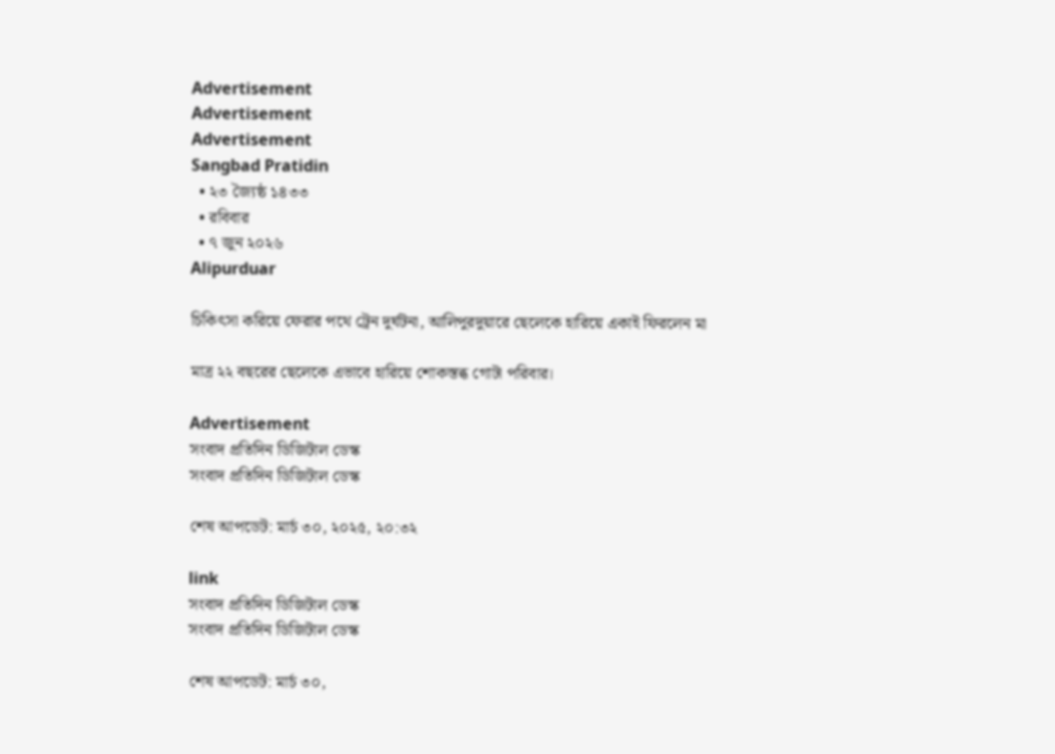Advertisement
Advertisement
Advertisement
Sangbad Pratidin
  • ২৩ জ্যৈষ্ঠ ১৪৩৩
  • রবিবার
  • ৭ জুন ২০২৬
Alipurduar

চিকিৎসা করিয়ে ফেরার পথে ট্রেন দুর্ঘটনা, আলিপুরদুয়ারে ছেলেকে হারিয়ে একাই ফিরলেন মা

মাত্র ২২ বছরের ছেলেকে এভাবে হারিয়ে শোকস্তব্ধ গোটা পরিবার।

Advertisement
সংবাদ প্রতিদিন ডিজিটাল ডেস্ক
সংবাদ প্রতিদিন ডিজিটাল ডেস্ক

শেষ আপডেট: মার্চ ৩০, ২০২৫, ২০:৩২

link
সংবাদ প্রতিদিন ডিজিটাল ডেস্ক
সংবাদ প্রতিদিন ডিজিটাল ডেস্ক

শেষ আপডেট: মার্চ ৩০,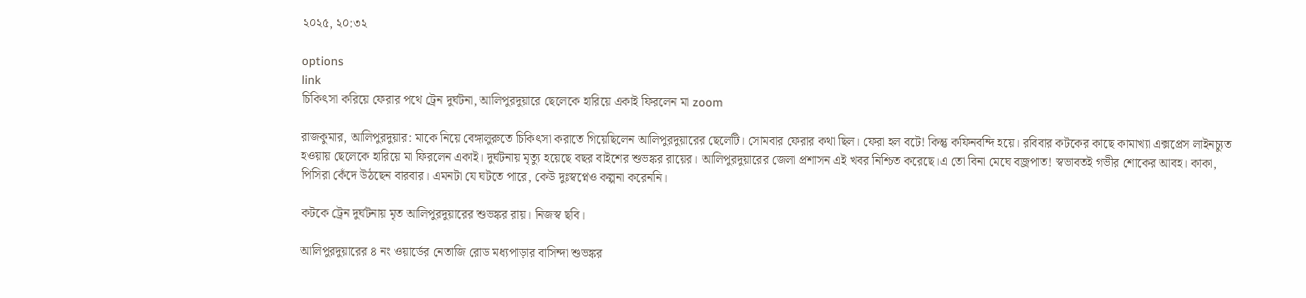২০২৫, ২০:৩২

options
link
চিকিৎসা করিয়ে ফেরার পথে ট্রেন দুর্ঘটনা, আলিপুরদুয়ারে ছেলেকে হারিয়ে একাই ফিরলেন মা zoom

রাজকুমার, আলিপুরদুয়ার: মাকে নিয়ে বেঙ্গালুরুতে চিকিৎসা করাতে গিয়েছিলেন আলিপুরদুয়ারের ছেলেটি। সোমবার ফেরার কথা ছিল। ফেরা হল বটে! কিন্তু কফিনবন্দি হয়ে। রবিবার কটকের কাছে কামাখ্যা এক্সপ্রেস লাইনচ্যুত হওয়ায় ছেলেকে হারিয়ে মা ফিরলেন একাই। দুর্ঘটনায় মৃত্যু হয়েছে বছর বাইশের শুভঙ্কর রায়ের। আলিপুরদুয়ারের জেলা প্রশাসন এই খবর নিশ্চিত করেছে।এ তো বিনা মেঘে বজ্রপাত! স্বভাবতই গভীর শোকের আবহ। কাকা, পিসিরা কেঁদে উঠছেন বারবার। এমনটা যে ঘটতে পারে, কেউ দুঃস্বপ্নেও কল্পনা করেননি।

কটকে ট্রেন দুর্ঘটনায় মৃত আলিপুরদুয়ারের শুভঙ্কর রায়। নিজস্ব ছবি।

আলিপুরদুয়ারের ৪ নং ওয়ার্ডের নেতাজি রোড মধ্যপাড়ার বাসিন্দা শুভঙ্কর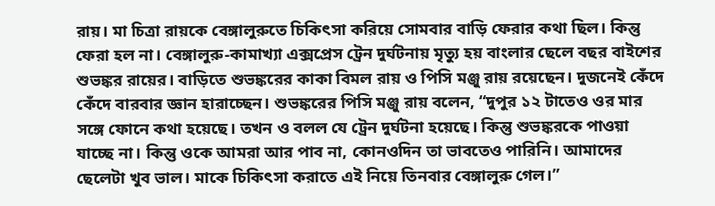রায়। মা চিত্রা রায়কে বেঙ্গালুরুতে চিকিৎসা করিয়ে সোমবার বাড়ি ফেরার কথা ছিল। কিন্তু ফেরা হল না। বেঙ্গালুরু-কামাখ্যা এক্সপ্রেস ট্রেন দুর্ঘটনায় মৃত্যু হয় বাংলার ছেলে বছর বাইশের শুভঙ্কর রায়ের। বাড়িতে শুভঙ্করের কাকা বিমল রায় ও পিসি মঞ্জু রায় রয়েছেন। দুজনেই কেঁদে কেঁদে বারবার জ্ঞান হারাচ্ছেন। শুভঙ্করের পিসি মঞ্জু রায় বলেন, “দুপুর ১২ টাতেও ওর মার সঙ্গে ফোনে কথা হয়েছে। তখন ও বলল যে ট্রেন দুর্ঘটনা হয়েছে। কিন্তু শুভঙ্করকে পাওয়া যাচ্ছে না। কিন্তু ওকে আমরা আর পাব না, কোনওদিন তা ভাবতেও পারিনি। আমাদের ছেলেটা খুব ভাল। মাকে চিকিৎসা করাতে এই নিয়ে তিনবার বেঙ্গালুরু গেল।”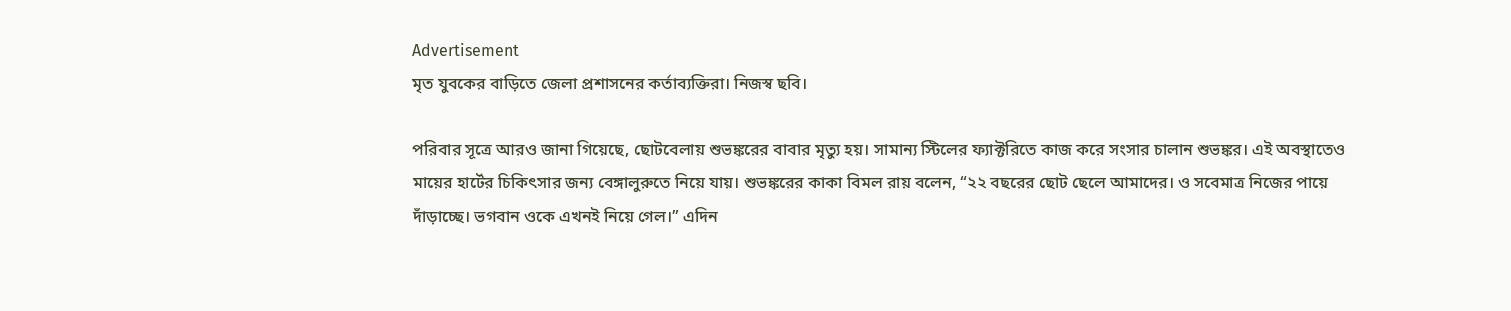Advertisement
মৃত যুবকের বাড়িতে জেলা প্রশাসনের কর্তাব্যক্তিরা। নিজস্ব ছবি।

পরিবার সূত্রে আরও জানা গিয়েছে, ছোটবেলায় শুভঙ্করের বাবার মৃত্যু হয়। সামান্য স্টিলের ফ্যাক্টরিতে কাজ করে সংসার চালান শুভঙ্কর। এই অবস্থাতেও মায়ের হার্টের চিকিৎসার জন্য বেঙ্গালুরুতে নিয়ে যায়। শুভঙ্করের কাকা বিমল রায় বলেন, “২২ বছরের ছোট ছেলে আমাদের। ও সবেমাত্র নিজের পায়ে দাঁড়াচ্ছে। ভগবান ওকে এখনই নিয়ে গেল।” এদিন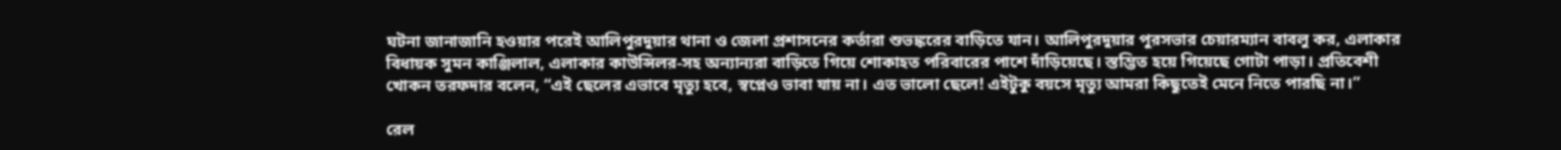ঘটনা জানাজানি হওয়ার পরেই আলিপুরদুয়ার থানা ও জেলা প্রশাসনের কর্তারা শুভঙ্করের বাড়িতে যান। আলিপুরদুয়ার পুরসভার চেয়ারম্যান বাবলু কর, এলাকার বিধায়ক সুমন কাঞ্জিলাল, এলাকার কাউন্সিলর-সহ অন্যান্যরা বাড়িতে গিয়ে শোকাহত পরিবারের পাশে দাঁড়িয়েছে। স্তম্ভিত হয়ে গিয়েছে গোটা পাড়া। প্রতিবেশী খোকন তরফদার বলেন, “এই ছেলের এভাবে মৃত্যু হবে, স্বপ্নেও ভাবা যায় না। এত ভালো ছেলে! এইটুকু বয়সে মৃত্যু আমরা কিছুতেই মেনে নিতে পারছি না।”

রেল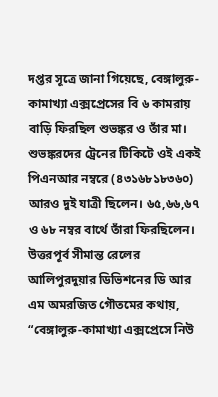দপ্তর সূত্রে জানা গিয়েছে, বেঙ্গালুরু-কামাখ্যা এক্সপ্রেসের বি ৬ কামরায় বাড়ি ফিরছিল শুভঙ্কর ও তাঁর মা। শুভঙ্করদের ট্রেনের টিকিটে ওই একই পিএনআর নম্বরে (৪৩১৬৮১৮৩৬০) আরও দুই যাত্রী ছিলেন। ৬৫,৬৬,৬৭ ও ৬৮ নম্বর বার্থে তাঁরা ফিরছিলেন। উত্তরপূর্ব সীমান্ত রেলের আলিপুরদুয়ার ডিভিশনের ডি আর এম অমরজিত গৌতমের কথায়, “বেঙ্গালুরু-কামাখ্যা এক্সপ্রেসে নিউ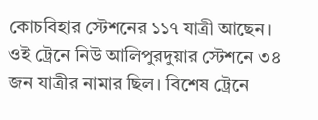কোচবিহার স্টেশনের ১১৭ যাত্রী আছেন। ওই ট্রেনে নিউ আলিপুরদুয়ার স্টেশনে ৩৪ জন যাত্রীর নামার ছিল। বিশেষ ট্রেনে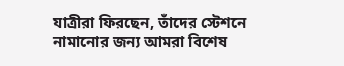যাত্রীরা ফিরছেন, তাঁদের স্টেশনে নামানোর জন্য আমরা বিশেষ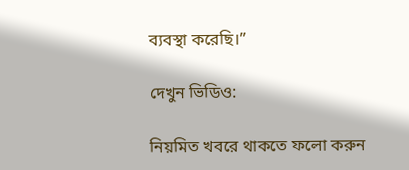ব্যবস্থা করেছি।”

দেখুন ভিডিও:

নিয়মিত খবরে থাকতে ফলো করুন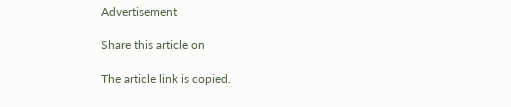Advertisement

Share this article on

The article link is copied.